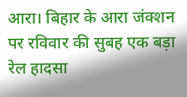आरा। बिहार के आरा जंक्शन पर रविवार की सुबह एक बड़ा रेल हादसा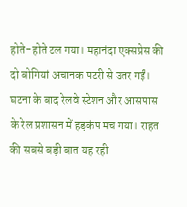होते-होते टल गया। महानंदा एक्सप्रेस की दो बोगियां अचानक पटरी से उतर गईं। घटना के बाद रेलवे स्टेशन और आसपास के रेल प्रशासन में हड़कंप मच गया। राहत की सबसे बड़ी बात यह रही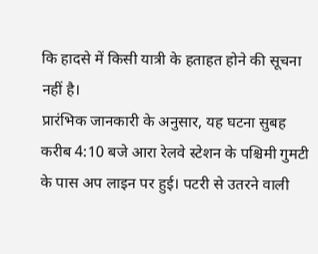कि हादसे में किसी यात्री के हताहत होने की सूचना नहीं है।
प्रारंभिक जानकारी के अनुसार, यह घटना सुबह करीब 4:10 बजे आरा रेलवे स्टेशन के पश्चिमी गुमटी के पास अप लाइन पर हुई। पटरी से उतरने वाली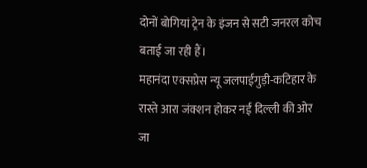दोनों बोगियां ट्रेन के इंजन से सटी जनरल कोच बताई जा रही हैं।
महानंदा एक्सप्रेस न्यू जलपाईगुड़ी-कटिहार के रास्ते आरा जंक्शन होकर नई दिल्ली की ओर जा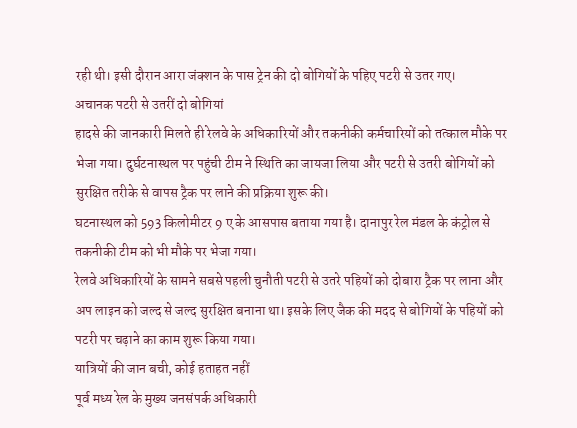रही थी। इसी दौरान आरा जंक्शन के पास ट्रेन की दो बोगियों के पहिए पटरी से उतर गए।
अचानक पटरी से उतरीं दो बोगियां
हादसे की जानकारी मिलते ही रेलवे के अधिकारियों और तकनीकी कर्मचारियों को तत्काल मौके पर भेजा गया। दुर्घटनास्थल पर पहुंची टीम ने स्थिति का जायजा लिया और पटरी से उतरी बोगियों को सुरक्षित तरीके से वापस ट्रैक पर लाने की प्रक्रिया शुरू की।
घटनास्थल को 593 किलोमीटर 9 ए के आसपास बताया गया है। दानापुर रेल मंडल के कंट्रोल से तकनीकी टीम को भी मौके पर भेजा गया।
रेलवे अधिकारियों के सामने सबसे पहली चुनौती पटरी से उतरे पहियों को दोबारा ट्रैक पर लाना और अप लाइन को जल्द से जल्द सुरक्षित बनाना था। इसके लिए जैक की मदद से बोगियों के पहियों को पटरी पर चढ़ाने का काम शुरू किया गया।
यात्रियों की जान बची, कोई हताहत नहीं
पूर्व मध्य रेल के मुख्य जनसंपर्क अधिकारी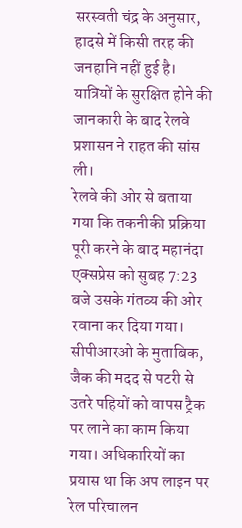सरस्वती चंद्र के अनुसार, हादसे में किसी तरह की जनहानि नहीं हुई है। यात्रियों के सुरक्षित होने की जानकारी के बाद रेलवे प्रशासन ने राहत की सांस ली।
रेलवे की ओर से बताया गया कि तकनीकी प्रक्रिया पूरी करने के बाद महानंदा एक्सप्रेस को सुबह 7:23 बजे उसके गंतव्य की ओर रवाना कर दिया गया।
सीपीआरओ के मुताबिक, जैक की मदद से पटरी से उतरे पहियों को वापस ट्रैक पर लाने का काम किया गया। अधिकारियों का प्रयास था कि अप लाइन पर रेल परिचालन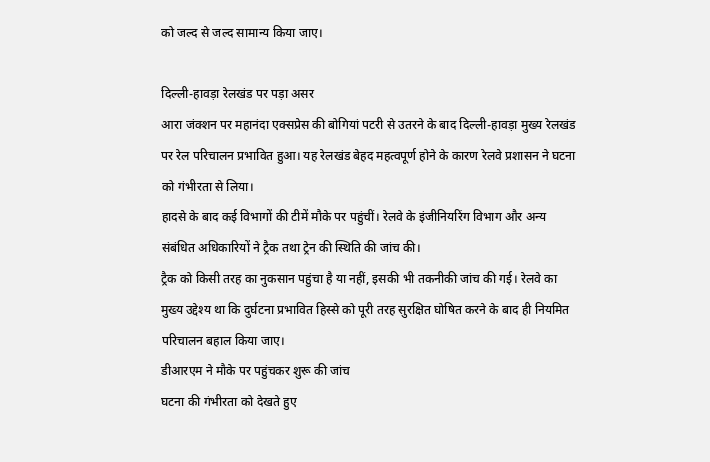को जल्द से जल्द सामान्य किया जाए।

दिल्ली-हावड़ा रेलखंड पर पड़ा असर
आरा जंक्शन पर महानंदा एक्सप्रेस की बोगियां पटरी से उतरने के बाद दिल्ली-हावड़ा मुख्य रेलखंड पर रेल परिचालन प्रभावित हुआ। यह रेलखंड बेहद महत्वपूर्ण होने के कारण रेलवे प्रशासन ने घटना को गंभीरता से लिया।
हादसे के बाद कई विभागों की टीमें मौके पर पहुंचीं। रेलवे के इंजीनियरिंग विभाग और अन्य संबंधित अधिकारियों ने ट्रैक तथा ट्रेन की स्थिति की जांच की।
ट्रैक को किसी तरह का नुकसान पहुंचा है या नहीं, इसकी भी तकनीकी जांच की गई। रेलवे का मुख्य उद्देश्य था कि दुर्घटना प्रभावित हिस्से को पूरी तरह सुरक्षित घोषित करने के बाद ही नियमित परिचालन बहाल किया जाए।
डीआरएम ने मौके पर पहुंचकर शुरू की जांच
घटना की गंभीरता को देखते हुए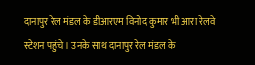दानापुर रेल मंडल के डीआरएम विनोद कुमार भी आरा रेलवे स्टेशन पहुंचे। उनके साथ दानापुर रेल मंडल के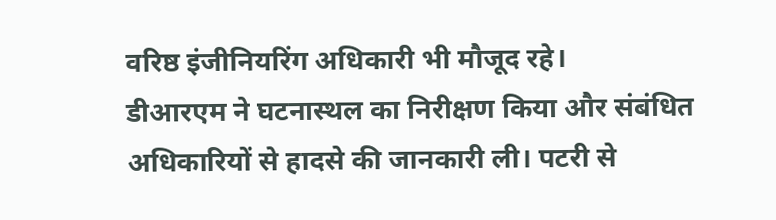वरिष्ठ इंजीनियरिंग अधिकारी भी मौजूद रहे।
डीआरएम ने घटनास्थल का निरीक्षण किया और संबंधित अधिकारियों से हादसे की जानकारी ली। पटरी से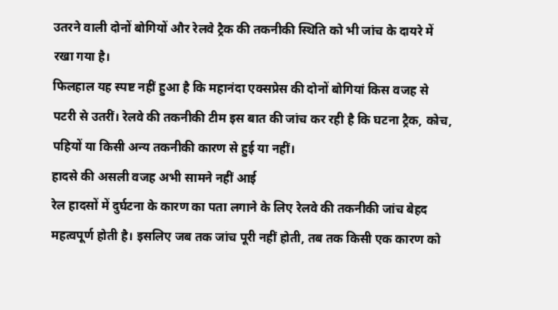उतरने वाली दोनों बोगियों और रेलवे ट्रैक की तकनीकी स्थिति को भी जांच के दायरे में रखा गया है।
फिलहाल यह स्पष्ट नहीं हुआ है कि महानंदा एक्सप्रेस की दोनों बोगियां किस वजह से पटरी से उतरीं। रेलवे की तकनीकी टीम इस बात की जांच कर रही है कि घटना ट्रैक, कोच, पहियों या किसी अन्य तकनीकी कारण से हुई या नहीं।
हादसे की असली वजह अभी सामने नहीं आई
रेल हादसों में दुर्घटना के कारण का पता लगाने के लिए रेलवे की तकनीकी जांच बेहद महत्वपूर्ण होती है। इसलिए जब तक जांच पूरी नहीं होती, तब तक किसी एक कारण को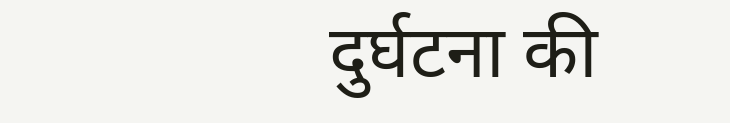दुर्घटना की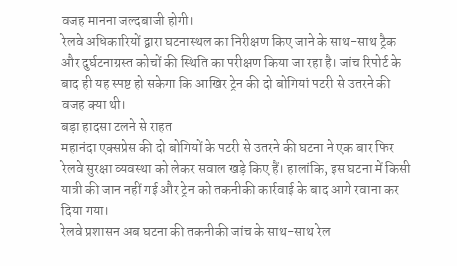वजह मानना जल्दबाजी होगी।
रेलवे अधिकारियों द्वारा घटनास्थल का निरीक्षण किए जाने के साथ-साथ ट्रैक और दुर्घटनाग्रस्त कोचों की स्थिति का परीक्षण किया जा रहा है। जांच रिपोर्ट के बाद ही यह स्पष्ट हो सकेगा कि आखिर ट्रेन की दो बोगियां पटरी से उतरने की वजह क्या थी।
बड़ा हादसा टलने से राहत
महानंदा एक्सप्रेस की दो बोगियों के पटरी से उतरने की घटना ने एक बार फिर रेलवे सुरक्षा व्यवस्था को लेकर सवाल खड़े किए हैं। हालांकि, इस घटना में किसी यात्री की जान नहीं गई और ट्रेन को तकनीकी कार्रवाई के बाद आगे रवाना कर दिया गया।
रेलवे प्रशासन अब घटना की तकनीकी जांच के साथ-साथ रेल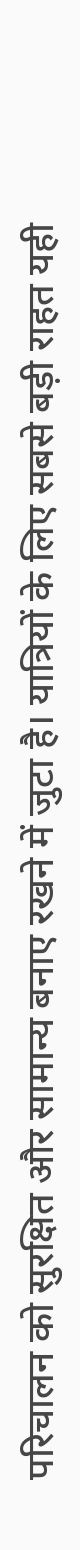परिचालन को सुरक्षित और सामान्य बनाए रखने में जुटा है। यात्रियों के लिए सबसे बड़ी राहत यही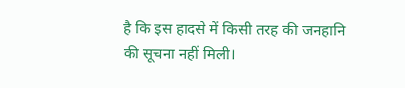है कि इस हादसे में किसी तरह की जनहानि की सूचना नहीं मिली।